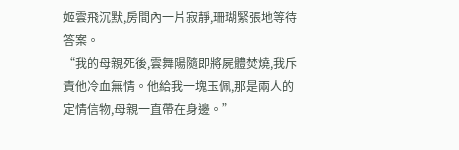姬雲飛沉默,房間內一片寂靜,珊瑚緊張地等待答案。
“我的母親死後,雲舞陽隨即將屍體焚燒,我斥責他冷血無情。他給我一塊玉佩,那是兩人的定情信物,母親一直帶在身邊。”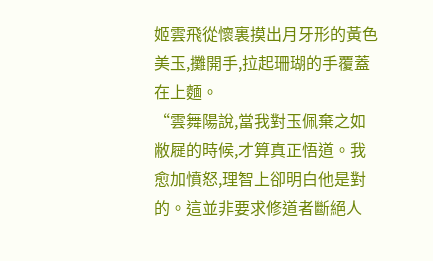姬雲飛從懷裏摸出月牙形的黃色美玉,攤開手,拉起珊瑚的手覆蓋在上麵。
“雲舞陽說,當我對玉佩棄之如敝屣的時候,才算真正悟道。我愈加憤怒,理智上卻明白他是對的。這並非要求修道者斷絕人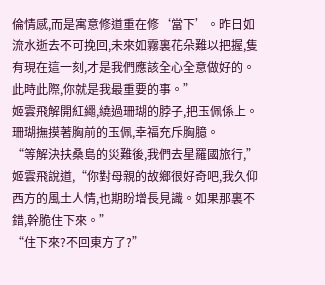倫情感,而是寓意修道重在修‘當下’。昨日如流水逝去不可挽回,未來如霧裏花朵難以把握,隻有現在這一刻,才是我們應該全心全意做好的。此時此際,你就是我最重要的事。”
姬雲飛解開紅繩,繞過珊瑚的脖子,把玉佩係上。珊瑚撫摸著胸前的玉佩,幸福充斥胸臆。
“等解決扶桑島的災難後,我們去星羅國旅行,”姬雲飛說道,“你對母親的故鄉很好奇吧,我久仰西方的風土人情,也期盼增長見識。如果那裏不錯,幹脆住下來。”
“住下來?不回東方了?”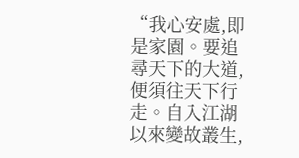“我心安處,即是家園。要追尋天下的大道,便須往天下行走。自入江湖以來變故叢生,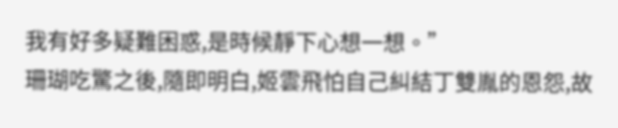我有好多疑難困惑,是時候靜下心想一想。”
珊瑚吃驚之後,隨即明白,姬雲飛怕自己糾結丁雙胤的恩怨,故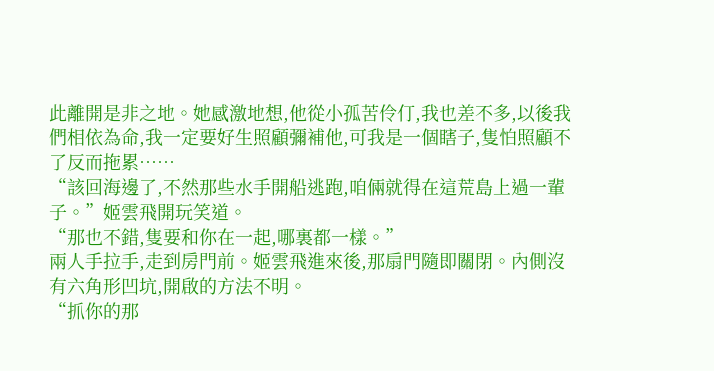此離開是非之地。她感激地想,他從小孤苦伶仃,我也差不多,以後我們相依為命,我一定要好生照顧彌補他,可我是一個瞎子,隻怕照顧不了反而拖累……
“該回海邊了,不然那些水手開船逃跑,咱倆就得在這荒島上過一輩子。”姬雲飛開玩笑道。
“那也不錯,隻要和你在一起,哪裏都一樣。”
兩人手拉手,走到房門前。姬雲飛進來後,那扇門隨即關閉。內側沒有六角形凹坑,開啟的方法不明。
“抓你的那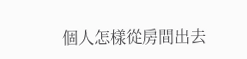個人怎樣從房間出去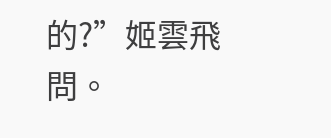的?”姬雲飛問。